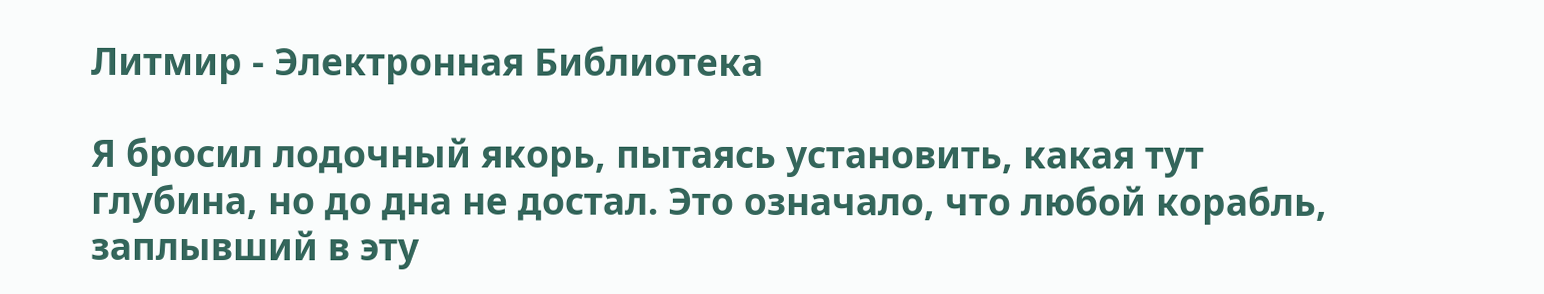Литмир - Электронная Библиотека

Я бросил лодочный якорь, пытаясь установить, какая тут глубина, но до дна не достал. Это означало, что любой корабль, заплывший в эту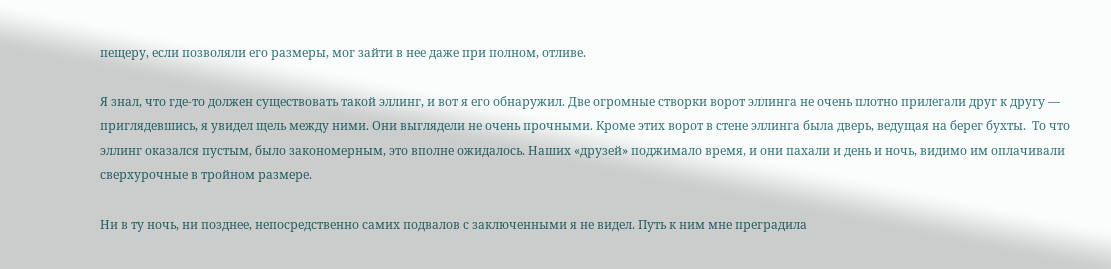пещеру, если позволяли его размеры, мог зайти в нее даже при полном, отливе.

Я знал, что где-то должен существовать такой эллинг, и вот я его обнаружил. Две огромные створки ворот эллинга не очень плотно прилегали друг к другу — приглядевшись, я увидел щель между ними. Они выглядели не очень прочными. Кроме этих ворот в стене эллинга была дверь, ведущая на берег бухты.  То что эллинг оказался пустым, было закономерным, это вполне ожидалось. Наших «друзей» поджимало время, и они пахали и день и ночь, видимо им оплачивали сверхурочные в тройном размере.

Ни в ту ночь, ни позднее, непосредственно самих подвалов с заключенными я не видел. Путь к ним мне преградила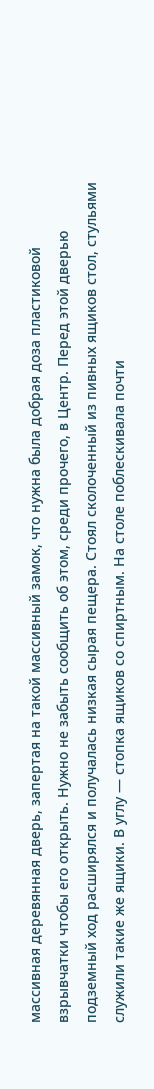массивная деревянная дверь, запертая на такой массивный замок, что нужна была добрая доза пластиковой взрывчатки чтобы его открыть. Нужно не забыть сообщить об этом, среди прочего, в Центр. Перед этой дверью подземный ход расширялся и получалась низкая сырая пещера. Стоял сколоченный из пивных ящиков стол, стульями служили такие же ящики. В углу — стопка ящиков со спиртным. На столе поблескивала почти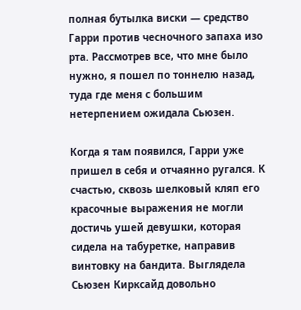полная бутылка виски — средство Гарри против чесночного запаха изо рта. Рассмотрев все, что мне было нужно, я пошел по тоннелю назад, туда где меня с большим нетерпением ожидала Сьюзен.

Когда я там появился, Гарри уже пришел в себя и отчаянно ругался. К счастью, сквозь шелковый кляп его красочные выражения не могли достичь ушей девушки, которая сидела на табуретке, направив винтовку на бандита. Выглядела Сьюзен Кирксайд довольно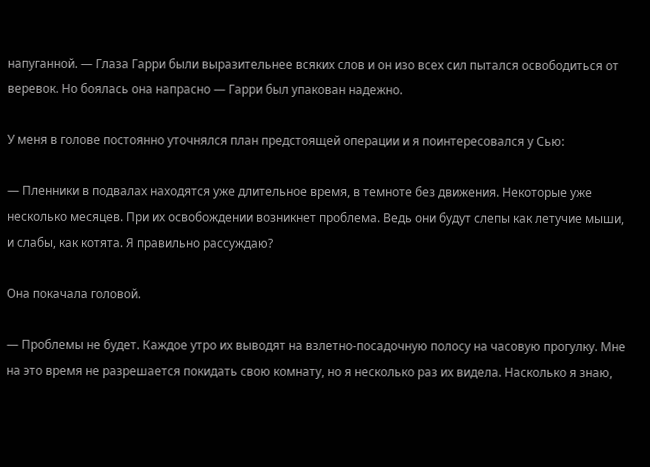напуганной. — Глаза Гарри были выразительнее всяких слов и он изо всех сил пытался освободиться от веревок. Но боялась она напрасно — Гарри был упакован надежно.

У меня в голове постоянно уточнялся план предстоящей операции и я поинтересовался у Сью:

— Пленники в подвалах находятся уже длительное время, в темноте без движения. Некоторые уже несколько месяцев. При их освобождении возникнет проблема. Ведь они будут слепы как летучие мыши, и слабы, как котята. Я правильно рассуждаю?

Она покачала головой.

— Проблемы не будет. Каждое утро их выводят на взлетно-посадочную полосу на часовую прогулку. Мне на это время не разрешается покидать свою комнату, но я несколько раз их видела. Насколько я знаю,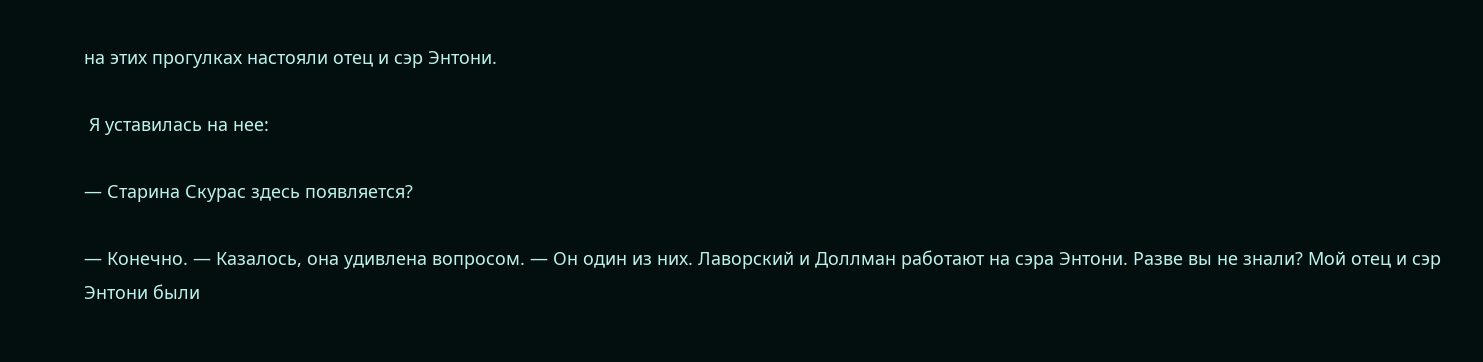на этих прогулках настояли отец и сэр Энтони.

 Я уставилась на нее:

— Старина Скурас здесь появляется?

— Конечно. — Казалось, она удивлена вопросом. — Он один из них. Лаворский и Доллман работают на сэра Энтони. Разве вы не знали? Мой отец и сэр Энтони были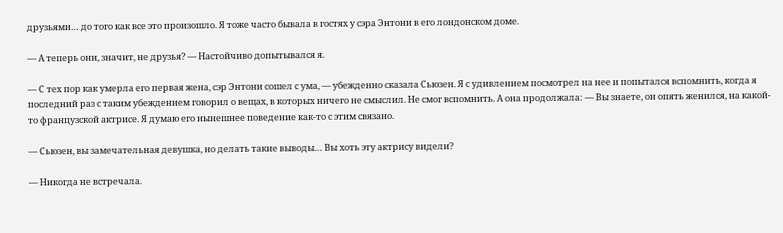друзьями… до того как все это произошло. Я тоже часто бывала в гостях у сэра Энтони в его лондонском доме.

— А теперь они, значит, не друзья? — Настойчиво допытывался я.

— С тех пор как умерла его первая жена, сэр Энтони сошел с ума, — убежденно сказала Сьюзен. Я с удивлением посмотрел на нее и попытался вспомнить, когда я последний раз с таким убеждением говорил о вещах, в которых ничего не смыслил. Не смог вспомнить. А она продолжала: — Вы знаете, он опять женился, на какой-то французской актрисе. Я думаю его нынешнее поведение как-то с этим связано.

— Сьюзен, вы замечательная девушка, но делать такие выводы… Вы хоть эту актрису видели?

— Никогда не встречала.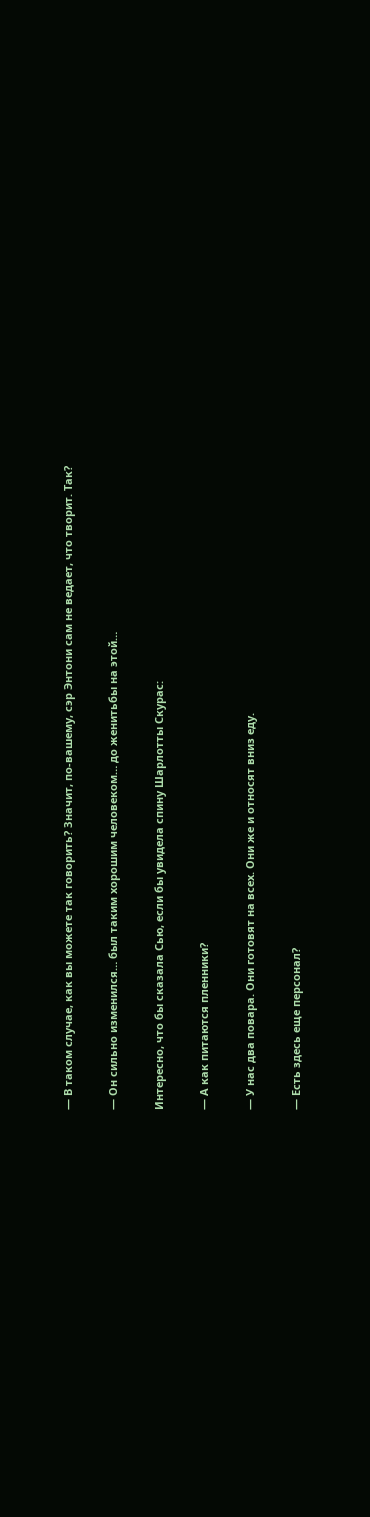— В таком случае, как вы можете так говорить? Значит, по-вашему, сэр Энтони сам не ведает, что творит. Так?

— Он сильно изменился… был таким хорошим человеком… до женитьбы на этой…

Интересно, что бы сказала Сью, если бы увидела спину Шарлотты Скурас:

— А как питаются пленники?

— У нас два повара. Они готовят на всех. Они же и относят вниз еду.

— Есть здесь еще персонал?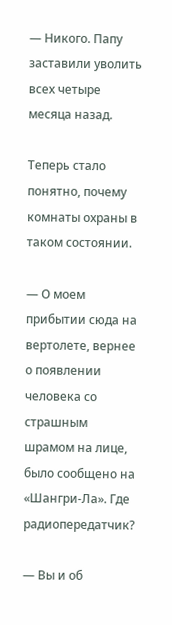— Никого. Папу заставили уволить всех четыре месяца назад.

Теперь стало понятно, почему комнаты охраны в таком состоянии.

— О моем прибытии сюда на вертолете, вернее о появлении человека со страшным шрамом на лице,  было сообщено на «Шангри-Ла». Где радиопередатчик?

— Вы и об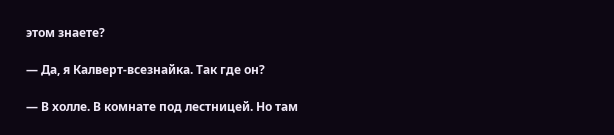этом знаете?

— Да, я Калверт-всезнайка. Так где он?

— В холле. В комнате под лестницей. Но там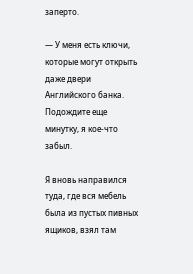заперто.

— У меня есть ключи, которые могут открыть даже двери Английского банка. Подождите еще минутку, я кое-что забыл.

Я вновь направился туда, где вся мебель была из пустых пивных ящиков, взял там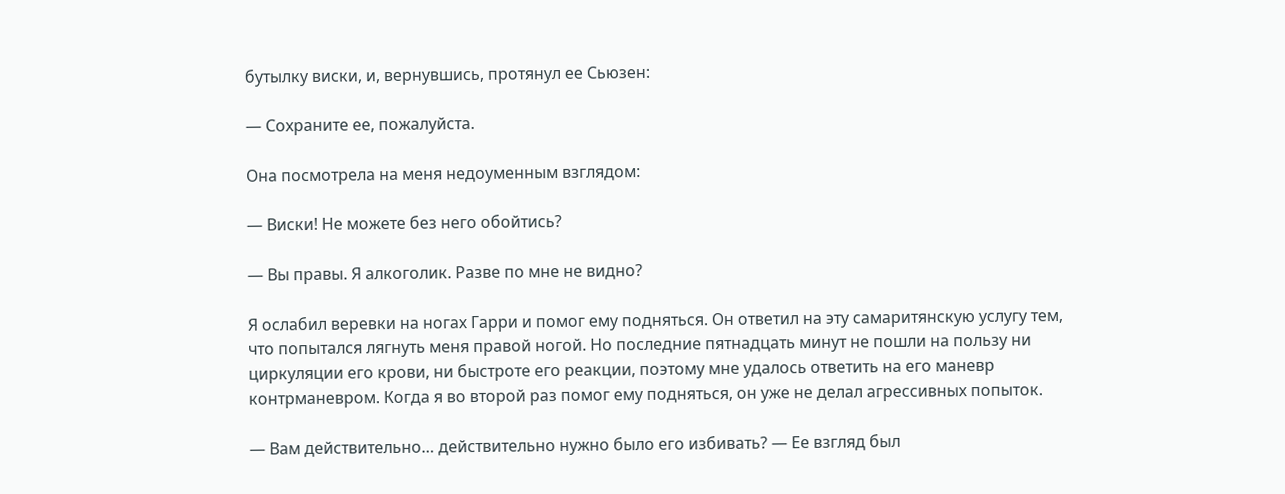бутылку виски, и, вернувшись, протянул ее Сьюзен:

— Сохраните ее, пожалуйста.

Она посмотрела на меня недоуменным взглядом:

— Виски! Не можете без него обойтись?

— Вы правы. Я алкоголик. Разве по мне не видно?

Я ослабил веревки на ногах Гарри и помог ему подняться. Он ответил на эту самаритянскую услугу тем, что попытался лягнуть меня правой ногой. Но последние пятнадцать минут не пошли на пользу ни циркуляции его крови, ни быстроте его реакции, поэтому мне удалось ответить на его маневр контрманевром. Когда я во второй раз помог ему подняться, он уже не делал агрессивных попыток.

— Вам действительно… действительно нужно было его избивать? — Ее взгляд был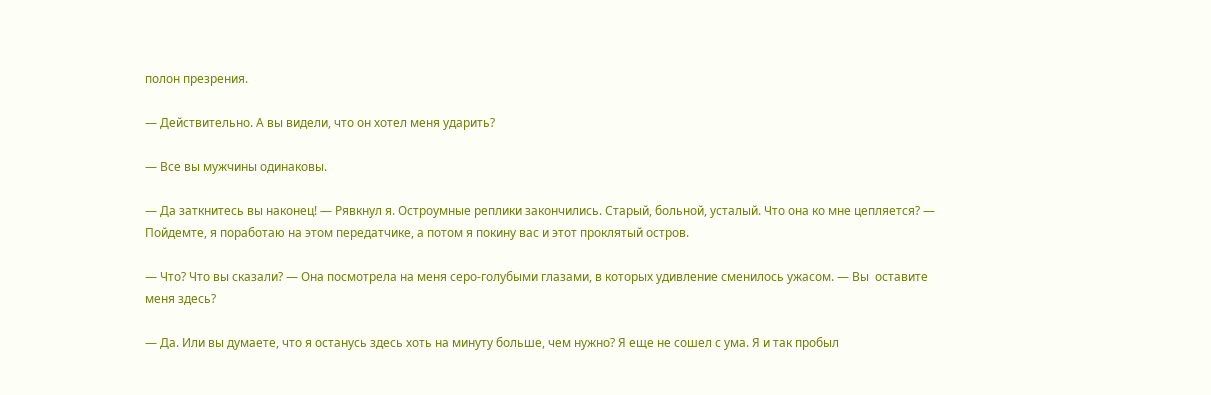полон презрения.

— Действительно. А вы видели, что он хотел меня ударить?

— Все вы мужчины одинаковы.

— Да заткнитесь вы наконец! — Рявкнул я. Остроумные реплики закончились. Старый, больной, усталый. Что она ко мне цепляется? — Пойдемте, я поработаю на этом передатчике, а потом я покину вас и этот проклятый остров.

— Что? Что вы сказали? — Она посмотрела на меня серо-голубыми глазами, в которых удивление сменилось ужасом. — Вы  оставите меня здесь?

— Да. Или вы думаете, что я останусь здесь хоть на минуту больше, чем нужно? Я еще не сошел с ума. Я и так пробыл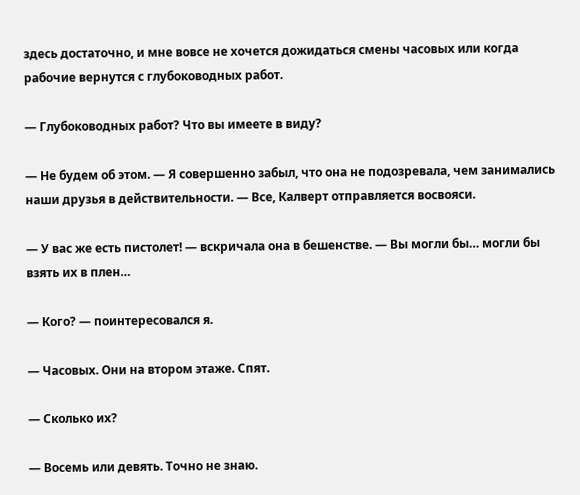здесь достаточно, и мне вовсе не хочется дожидаться смены часовых или когда рабочие вернутся с глубоководных работ.

— Глубоководных работ? Что вы имеете в виду?

— Не будем об этом. — Я совершенно забыл, что она не подозревала, чем занимались наши друзья в действительности. — Все, Калверт отправляется восвояси.

— У вас же есть пистолет! — вскричала она в бешенстве. — Вы могли бы… могли бы взять их в плен…

— Кого? — поинтересовался я.

— Часовых. Они на втором этаже. Спят.

— Сколько их?

— Восемь или девять. Точно не знаю.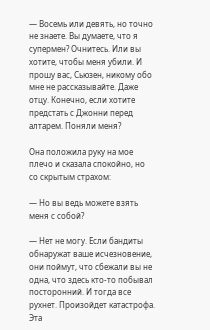— Восемь или девять, но точно не знаете. Вы думаете, что я супермен? Очнитесь. Или вы хотите, чтобы меня убили. И прошу вас, Сьюзен, никому обо мне не рассказывайте. Даже отцу. Конечно, если хотите предстать с Джонни перед алтарем. Поняли меня?

Она положила руку на мое плечо и сказала спокойно, но со скрытым страхом:

— Но вы ведь можете взять меня с собой?

— Нет не могу. Если бандиты обнаружат ваше исчезновение, они поймут, что сбежали вы не одна, что здесь кто-то побывал посторонний. И тогда все рухнет. Произойдет катастрофа. Эта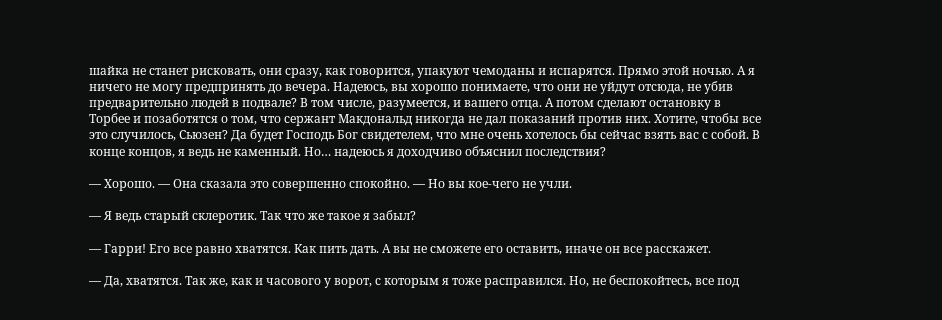шайка не станет рисковать, они сразу, как говорится, упакуют чемоданы и испарятся. Прямо этой ночью. А я ничего не могу предпринять до вечера. Надеюсь, вы хорошо понимаете, что они не уйдут отсюда, не убив предварительно людей в подвале? В том числе, разумеется, и вашего отца. А потом сделают остановку в Торбее и позаботятся о том, что сержант Макдональд никогда не дал показаний против них. Хотите, чтобы все это случилось, Сьюзен? Да будет Господь Бог свидетелем, что мне очень хотелось бы сейчас взять вас с собой. В конце концов, я ведь не каменный. Но… надеюсь я доходчиво объяснил последствия?

— Хорошо. — Она сказала это совершенно спокойно. — Но вы кое-чего не учли.

— Я ведь старый склеротик. Так что же такое я забыл?

— Гарри! Его все равно хватятся. Как пить дать. А вы не сможете его оставить, иначе он все расскажет.

— Да, хватятся. Так же, как и часового у ворот, с которым я тоже расправился. Но, не беспокойтесь, все под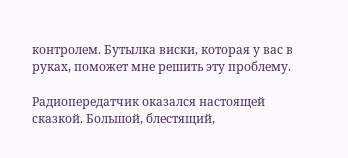контролем. Бутылка виски, которая у вас в руках, поможет мне решить эту проблему.

Радиопередатчик оказался настоящей сказкой. Большой, блестящий,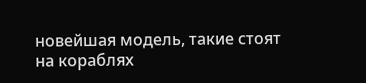новейшая модель, такие стоят на кораблях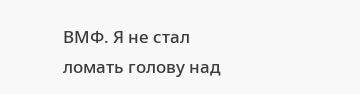ВМФ. Я не стал ломать голову над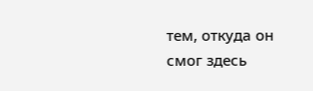тем, откуда он смог здесь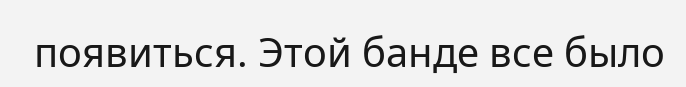появиться. Этой банде все было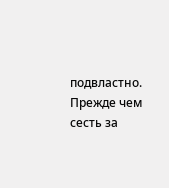подвластно. Прежде чем сесть за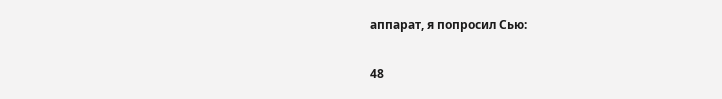аппарат, я попросил Сью:

48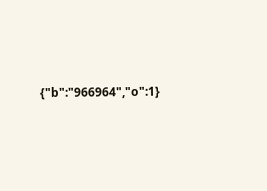{"b":"966964","o":1}